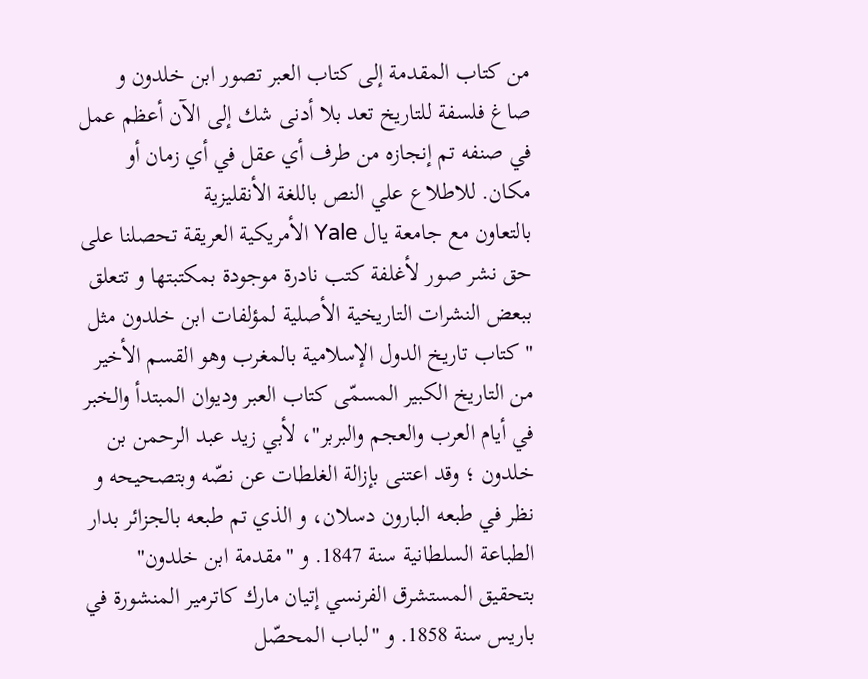من كتاب المقدمة إلى كتاب العبر تصور ابن خلدون و صاغ فلسفة للتاريخ تعد بلا أدنى شك إلى الآن أعظم عمل في صنفه تم إنجازه من طرف أي عقل في أي زمان أو مكان. للاطلاع علي النص باللغة الأنقليزية
بالتعاون مع جامعة يال Yale الأمريكية العريقة تحصلنا على حق نشر صور لأغلفة كتب نادرة موجودة بمكتبتها و تتعلق ببعض النشرات التاريخية الأصلية لمؤلفات ابن خلدون مثل " كتاب تاريخ الدول الإسلامية بالمغرب وهو القسم الأخير من التاريخ الكبير المسمّى كتاب العبر وديوان المبتدأ والخبر في أيام العرب والعجم والبربر"، لأبي زيد عبد الرحمن بن خلدون ؛ وقد اعتنى بإزالة الغلطات عن نصّه وبتصحيحه و نظر في طبعه البارون دسلان، و الذي تم طبعه بالجزائر بدار الطباعة السلطانية سنة 1847. و "مقدمة ابن خلدون" بتحقيق المستشرق الفرنسي إتيان مارك كاترمير المنشورة في باريس سنة 1858. و "لباب المحصّل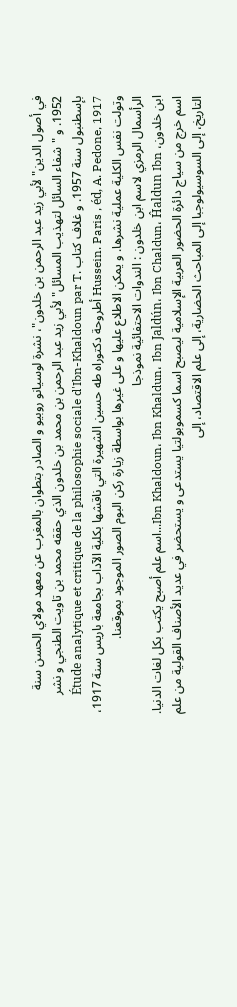في أصول الدين" لأبي زيد عبد الرحمن بن خلدون"، نشرة لوسيانو روبيو و الصادر بتطوان بالمغرب عن معهد مولاي الحسن سنة 1952. و "شفاء السائل لتهذيب المسائل" لأبي زيد عبد الرحمن بن محمد بن خلدون الذي حققه محمد بن تاويت الطنجي و نشر بإسطنبول سنة 1957. و غلاف كتاب Étude analytique et critique de la philosophie sociale d'Ibn-Khaldoun par T. Hussein. Paris , éd, A. Pedone, 1917 أطروحة دكتوراه طه حسين الشهيرة التي ناقشها بكلية الآداب بجامعة باريس سنة 1917، وتولت نفس الكلية عملية نشرها. و يمكن الاطلاع عليها و على غيرها بواسطة زيارة ركن البوم الصور الموجود بموقعنا.
الرأسمال الرمزي لاسم ابن خلدون : الندوات الاحتفائية نموذجا
ابن خلدون، Ibn Khaldoun، Ibn Khaldun، Ibn Jaldún، Ibn Chaldun، Ĥaldun Ibn...اسم علم أصبح يكتب بكل لغات الدنيا. اسم خرج من سياج دائرة الحضور العربية الإسلامية ليصبح اسما كسموبولتيا يستدعى و يستحضر في عديد الأصناف القولية من علم التاريخ، إلى السوسيولوجبا إلى المباحث الحضارية، إلى علم الاقتصاد، إلى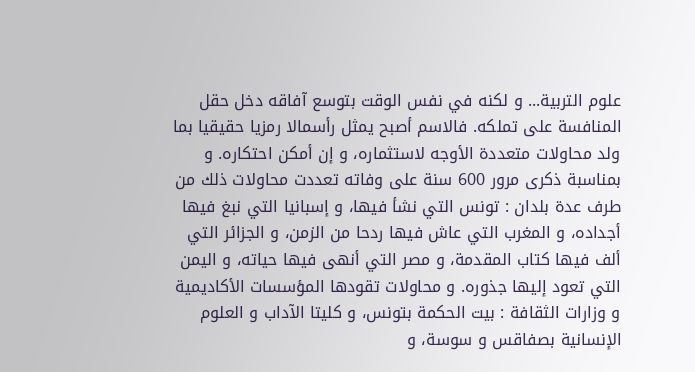علوم التربية... و لكنه في نفس الوقت بتوسع آفاقه دخل حقل المنافسة على تملكه. فالاسم أصبح يمثل رأسمالا رمزيا حقيقيا بما ولد محاولات متعددة الأوجه لاستثماره، و إن أمكن احتكاره. و بمناسبة ذكرى مرور 600 سنة على وفاته تعددت محاولات ذلك من طرف عدة بلدان : تونس التي نشأ فيها، و إسبانيا التي نبغ فيها أجداده، و المغرب التي عاش فيها ردحا من الزمن، و الجزائر التي ألف فيها كتاب المقدمة، و مصر التي أنهى فيها حياته، و اليمن التي تعود إليها جذوره. و محاولات تقودها المؤسسات الأكاديمية و وزارات الثقافة : بيت الحكمة بتونس، و كليتا الآداب و العلوم الإنسانية بصفاقس و سوسة، و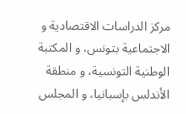مركز الدراسات الاقتصادية و الاجتماعية بتونس، و المكتبة الوطنية التونسية، و منطقة الأندلس بإسبانيا، و المجلس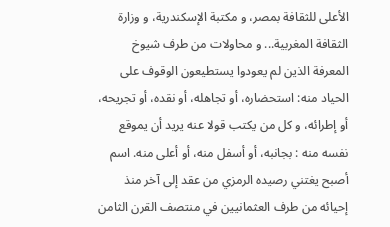الأعلى للثقافة بمصر، و مكتبة الإسكندرية، و وزارة الثقافة المغربية... و محاولات من طرف شيوخ المعرفة الذين لم يعودوا يستطيعون الوقوف على الحياد منه: استحضاره، أو تجاهله، أو نقده، أو تجريحه، أو إطرائه، و كل من يكتب قولا عنه يريد أن يموقع نفسه منه : بجانبه، أو أسفل منه، أو أعلى منه. اسم أصبح يغتني رصيده الرمزي من عقد إلى آخر منذ إحيائه من طرف العثمانيين في منتصف القرن الثامن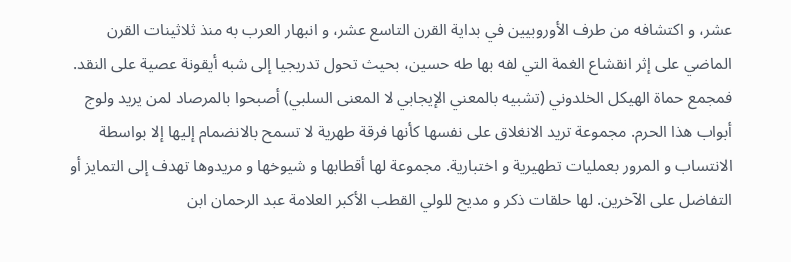عشر، و اكتشافه من طرف الأوروبيين في بداية القرن التاسع عشر، و انبهار العرب به منذ ثلاثينات القرن الماضي على إثر انقشاع الغمة التي لفه بها طه حسين، بحيث تحول تدريجيا إلى شبه أيقونة عصية على النقد. فمجمع حماة الهيكل الخلدوني (تشبيه بالمعني الإيجابي لا المعنى السلبي) أصبحوا بالمرصاد لمن يريد ولوج أبواب هذا الحرم. مجموعة تريد الانغلاق على نفسها كأنها فرقة طهرية لا تسمح بالانضمام إليها إلا بواسطة الانتساب و المرور بعمليات تطهيرية و اختبارية. مجموعة لها أقطابها و شيوخها و مريدوها تهدف إلى التمايز أو التفاضل على الآخرين. لها حلقات ذكر و مديح للولي القطب الأكبر العلامة عبد الرحمان ابن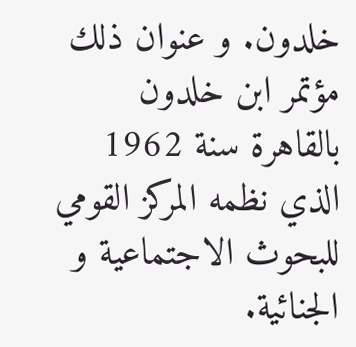خلدون. و عنوان ذلك مؤتمر ابن خلدون بالقاهرة سنة 1962 الذي نظمه المركز القومي للبحوث الاجتماعية و الجنائية.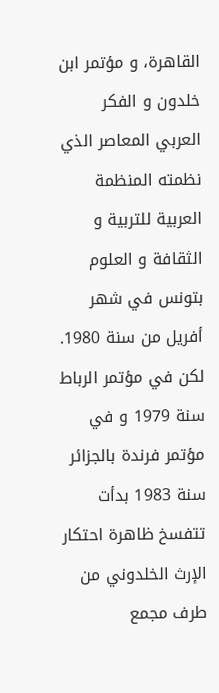القاهرة، و مؤتمر ابن خلدون و الفكر العربي المعاصر الذي نظمته المنظمة العربية للتربية و الثقافة و العلوم بتونس في شهر أفريل من سنة 1980. لكن في مؤتمر الرباط سنة 1979 و في مؤتمر فرندة بالجزائر سنة 1983 بدأت تتفسخ ظاهرة احتكار الإرث الخلدوني من طرف مجمع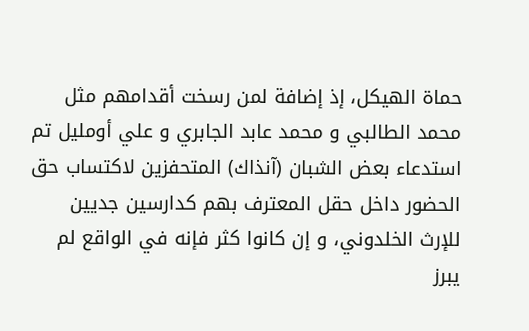حماة الهيكل، إذ إضافة لمن رسخت أقدامهم مثل محمد الطالبي و محمد عابد الجابري و علي أومليل تم استدعاء بعض الشبان (آنذاك) المتحفزين لاكتساب حق الحضور داخل حقل المعترف بهم كدارسين جديين للإرث الخلدوني، و إن كانوا كثر فإنه في الواقع لم يبرز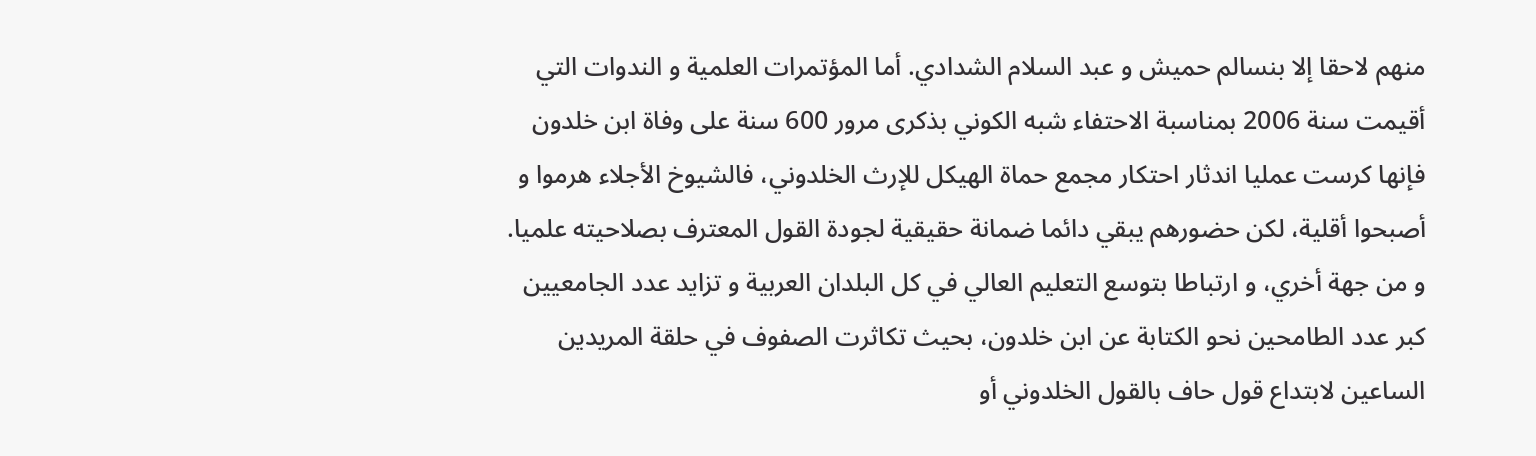منهم لاحقا إلا بنسالم حميش و عبد السلام الشدادي. أما المؤتمرات العلمية و الندوات التي أقيمت سنة 2006 بمناسبة الاحتفاء شبه الكوني بذكرى مرور 600 سنة على وفاة ابن خلدون فإنها كرست عمليا اندثار احتكار مجمع حماة الهيكل للإرث الخلدوني، فالشيوخ الأجلاء هرموا و أصبحوا أقلية، لكن حضورهم يبقي دائما ضمانة حقيقية لجودة القول المعترف بصلاحيته علميا. و من جهة أخري، و ارتباطا بتوسع التعليم العالي في كل البلدان العربية و تزايد عدد الجامعيين كبر عدد الطامحين نحو الكتابة عن ابن خلدون، بحيث تكاثرت الصفوف في حلقة المريدين الساعين لابتداع قول حاف بالقول الخلدوني أو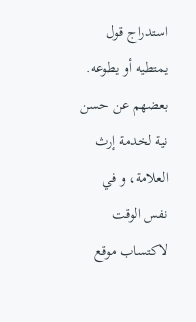استدراج قول يمتطيه أو يطوعه. بعضهم عن حسن نية لخدمة إرث العلامة، و في نفس الوقت لاكتساب موقع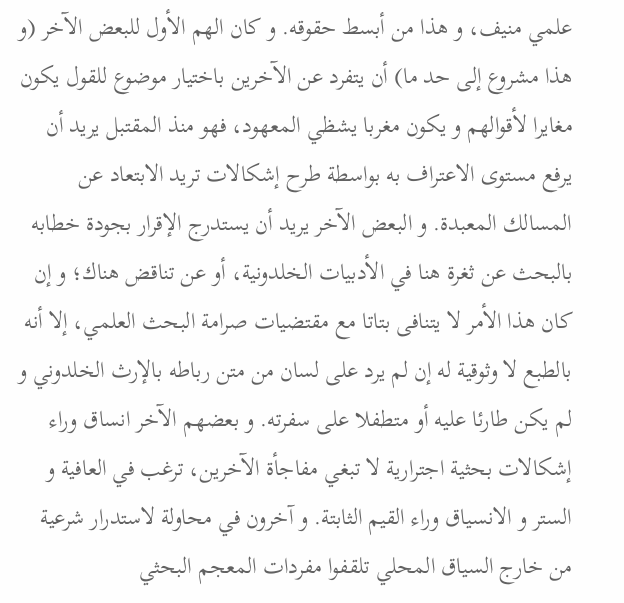علمي منيف، و هذا من أبسط حقوقه. و كان الهم الأول للبعض الآخر (و هذا مشروع إلى حد ما) أن يتفرد عن الآخرين باختيار موضوع للقول يكون مغايرا لأقوالهم و يكون مغربا يشظي المعهود، فهو منذ المقتبل يريد أن يرفع مستوى الاعتراف به بواسطة طرح إشكالات تريد الابتعاد عن المسالك المعبدة. و البعض الآخر يريد أن يستدرج الإقرار بجودة خطابه بالبحث عن ثغرة هنا في الأدبيات الخلدونية، أو عن تناقض هناك؛ و إن كان هذا الأمر لا يتنافى بتاتا مع مقتضيات صرامة البحث العلمي، إلا أنه بالطبع لا وثوقية له إن لم يرد على لسان من متن رباطه بالإرث الخلدوني و لم يكن طارئا عليه أو متطفلا على سفرته. و بعضهم الآخر انساق وراء إشكالات بحثية اجترارية لا تبغي مفاجأة الآخرين، ترغب في العافية و الستر و الانسياق وراء القيم الثابتة. و آخرون في محاولة لاستدرار شرعية من خارج السياق المحلي تلقفوا مفردات المعجم البحثي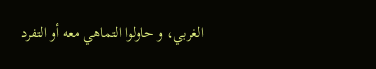الغربي، و حاولوا التماهي معه أو التفرد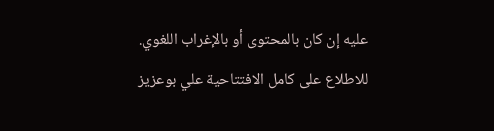عليه إن كان بالمحتوى أو بالإغراب اللغوي. للاطلاع على كامل الافتتاحية علي بوعزيز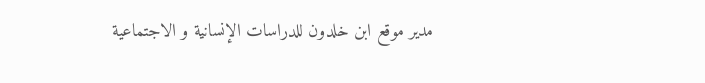مدير موقع ابن خلدون للدراسات الإنسانية و الاجتماعية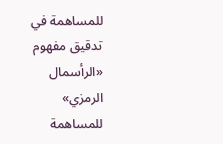للمساهمة في تدقيق مفهوم «الرأسمال الرمزي»
للمساهمة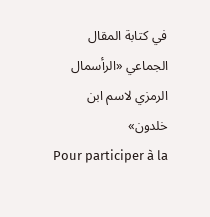في كتابة المقال الجماعي «الرأسمال الرمزي لاسم ابن خلدون»
Pour participer à la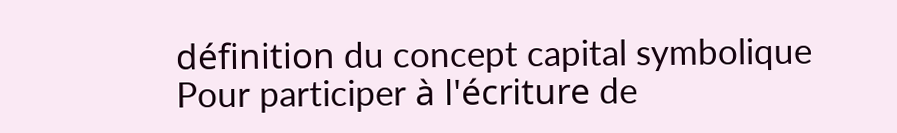définition du concept capital symbolique
Pour participer à l'écriture de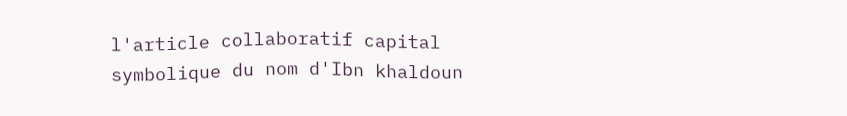l'article collaboratif capital symbolique du nom d'Ibn khaldoun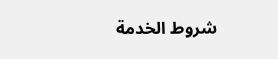شروط الخدمة